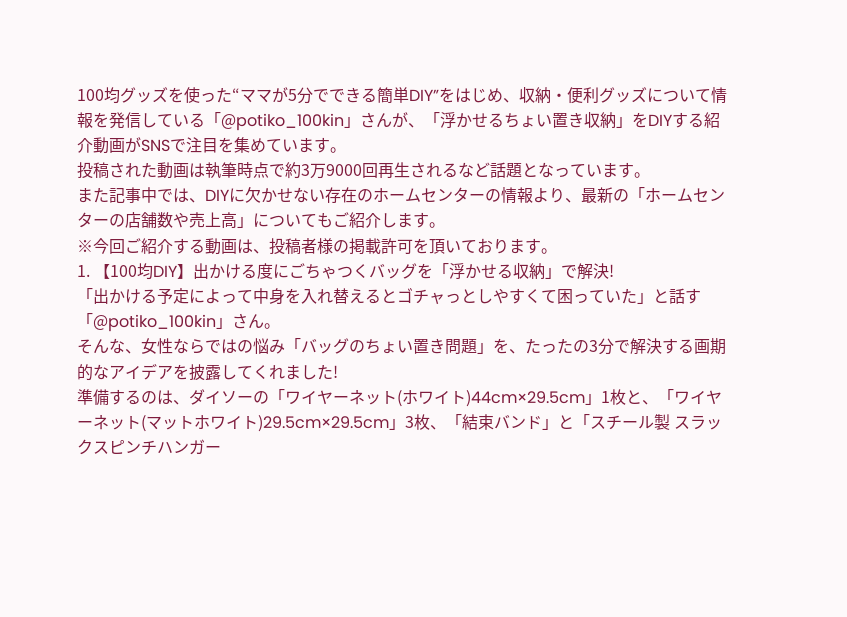100均グッズを使った“ママが5分でできる簡単DIY”をはじめ、収納・便利グッズについて情報を発信している「@potiko_100kin」さんが、「浮かせるちょい置き収納」をDIYする紹介動画がSNSで注目を集めています。
投稿された動画は執筆時点で約3万9000回再生されるなど話題となっています。
また記事中では、DIYに欠かせない存在のホームセンターの情報より、最新の「ホームセンターの店舗数や売上高」についてもご紹介します。
※今回ご紹介する動画は、投稿者様の掲載許可を頂いております。
1. 【100均DIY】出かける度にごちゃつくバッグを「浮かせる収納」で解決!
「出かける予定によって中身を入れ替えるとゴチャっとしやすくて困っていた」と話す「@potiko_100kin」さん。
そんな、女性ならではの悩み「バッグのちょい置き問題」を、たったの3分で解決する画期的なアイデアを披露してくれました!
準備するのは、ダイソーの「ワイヤーネット(ホワイト)44cm×29.5cm」1枚と、「ワイヤーネット(マットホワイト)29.5cm×29.5cm」3枚、「結束バンド」と「スチール製 スラックスピンチハンガー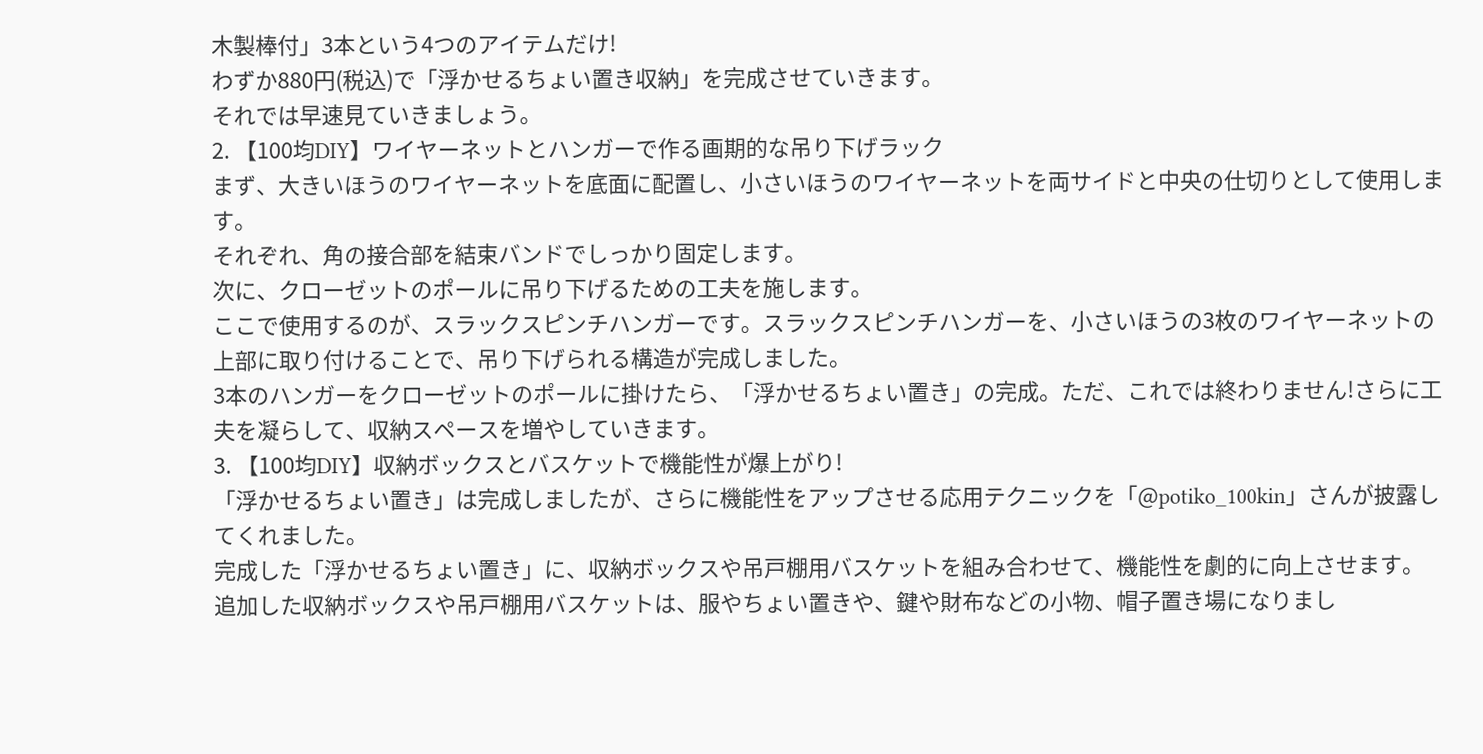木製棒付」3本という4つのアイテムだけ!
わずか880円(税込)で「浮かせるちょい置き収納」を完成させていきます。
それでは早速見ていきましょう。
2. 【100均DIY】ワイヤーネットとハンガーで作る画期的な吊り下げラック
まず、大きいほうのワイヤーネットを底面に配置し、小さいほうのワイヤーネットを両サイドと中央の仕切りとして使用します。
それぞれ、角の接合部を結束バンドでしっかり固定します。
次に、クローゼットのポールに吊り下げるための工夫を施します。
ここで使用するのが、スラックスピンチハンガーです。スラックスピンチハンガーを、小さいほうの3枚のワイヤーネットの上部に取り付けることで、吊り下げられる構造が完成しました。
3本のハンガーをクローゼットのポールに掛けたら、「浮かせるちょい置き」の完成。ただ、これでは終わりません!さらに工夫を凝らして、収納スペースを増やしていきます。
3. 【100均DIY】収納ボックスとバスケットで機能性が爆上がり!
「浮かせるちょい置き」は完成しましたが、さらに機能性をアップさせる応用テクニックを「@potiko_100kin」さんが披露してくれました。
完成した「浮かせるちょい置き」に、収納ボックスや吊戸棚用バスケットを組み合わせて、機能性を劇的に向上させます。
追加した収納ボックスや吊戸棚用バスケットは、服やちょい置きや、鍵や財布などの小物、帽子置き場になりまし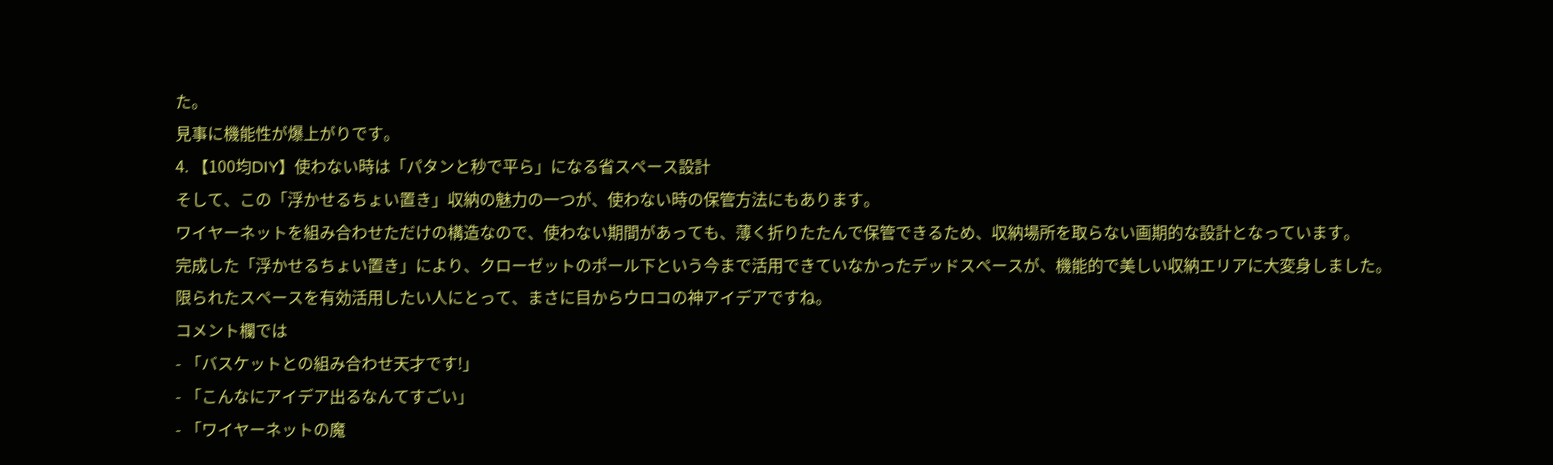た。
見事に機能性が爆上がりです。
4. 【100均DIY】使わない時は「パタンと秒で平ら」になる省スペース設計
そして、この「浮かせるちょい置き」収納の魅力の一つが、使わない時の保管方法にもあります。
ワイヤーネットを組み合わせただけの構造なので、使わない期間があっても、薄く折りたたんで保管できるため、収納場所を取らない画期的な設計となっています。
完成した「浮かせるちょい置き」により、クローゼットのポール下という今まで活用できていなかったデッドスペースが、機能的で美しい収納エリアに大変身しました。
限られたスペースを有効活用したい人にとって、まさに目からウロコの神アイデアですね。
コメント欄では
- 「バスケットとの組み合わせ天才です!」
- 「こんなにアイデア出るなんてすごい」
- 「ワイヤーネットの魔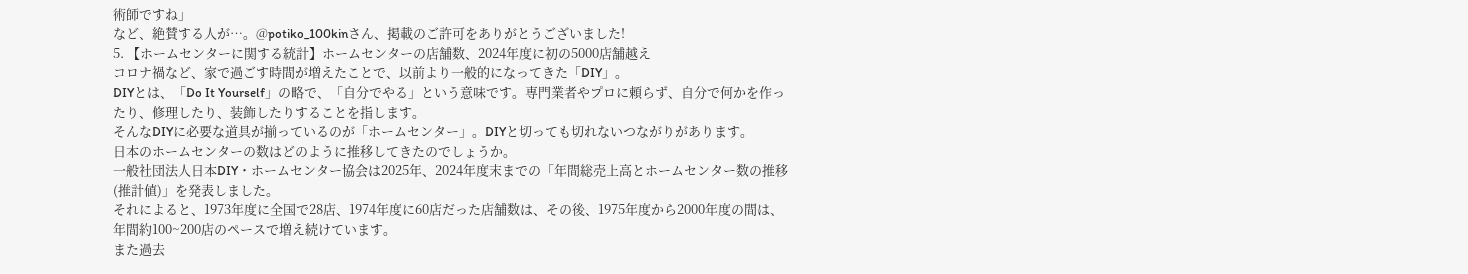術師ですね」
など、絶賛する人が…。@potiko_100kinさん、掲載のご許可をありがとうございました!
5. 【ホームセンターに関する統計】ホームセンターの店舗数、2024年度に初の5000店舗越え
コロナ禍など、家で過ごす時間が増えたことで、以前より一般的になってきた「DIY」。
DIYとは、「Do It Yourself」の略で、「自分でやる」という意味です。専門業者やプロに頼らず、自分で何かを作ったり、修理したり、装飾したりすることを指します。
そんなDIYに必要な道具が揃っているのが「ホームセンター」。DIYと切っても切れないつながりがあります。
日本のホームセンターの数はどのように推移してきたのでしょうか。
一般社団法人日本DIY・ホームセンター協会は2025年、2024年度末までの「年間総売上高とホームセンター数の推移(推計値)」を発表しました。
それによると、1973年度に全国で28店、1974年度に60店だった店舗数は、その後、1975年度から2000年度の間は、年間約100~200店のペースで増え続けています。
また過去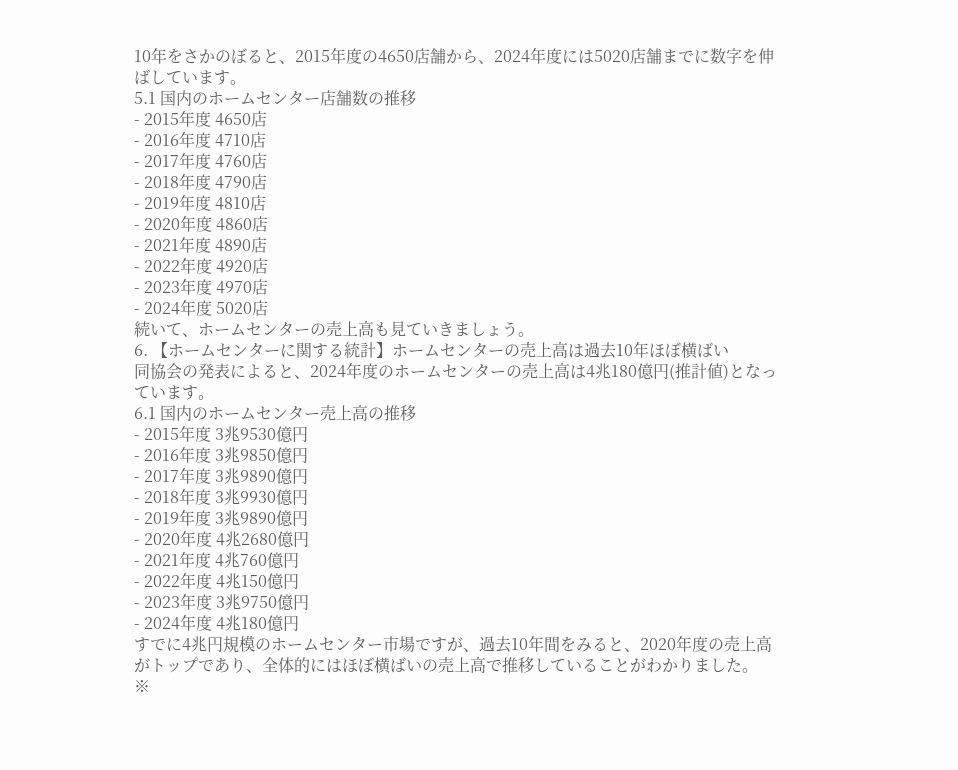10年をさかのぼると、2015年度の4650店舗から、2024年度には5020店舗までに数字を伸ばしています。
5.1 国内のホームセンター店舗数の推移
- 2015年度 4650店
- 2016年度 4710店
- 2017年度 4760店
- 2018年度 4790店
- 2019年度 4810店
- 2020年度 4860店
- 2021年度 4890店
- 2022年度 4920店
- 2023年度 4970店
- 2024年度 5020店
続いて、ホームセンターの売上高も見ていきましょう。
6. 【ホームセンターに関する統計】ホームセンターの売上高は過去10年ほぼ横ばい
同協会の発表によると、2024年度のホームセンターの売上高は4兆180億円(推計値)となっています。
6.1 国内のホームセンター売上高の推移
- 2015年度 3兆9530億円
- 2016年度 3兆9850億円
- 2017年度 3兆9890億円
- 2018年度 3兆9930億円
- 2019年度 3兆9890億円
- 2020年度 4兆2680億円
- 2021年度 4兆760億円
- 2022年度 4兆150億円
- 2023年度 3兆9750億円
- 2024年度 4兆180億円
すでに4兆円規模のホームセンター市場ですが、過去10年間をみると、2020年度の売上高がトップであり、全体的にはほぼ横ばいの売上高で推移していることがわかりました。
※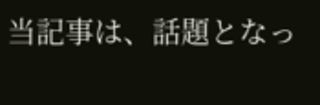当記事は、話題となっ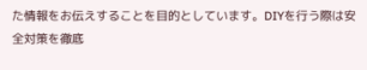た情報をお伝えすることを目的としています。DIYを行う際は安全対策を徹底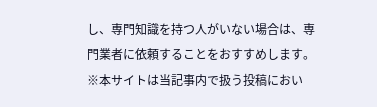し、専門知識を持つ人がいない場合は、専門業者に依頼することをおすすめします。
※本サイトは当記事内で扱う投稿におい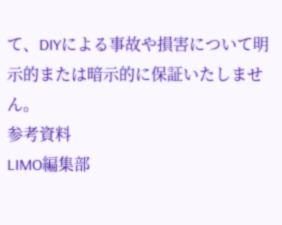て、DIYによる事故や損害について明示的または暗示的に保証いたしません。
参考資料
LIMO編集部